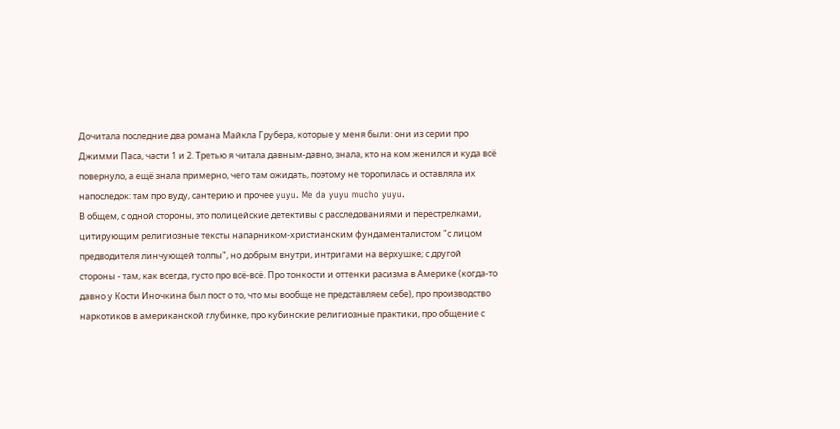Дочитала последние два романа Майкла Грубера, которые у меня были: они из серии про Джимми Паса, части 1 и 2. Третью я читала давным-давно, знала, кто на ком женился и куда всё повернуло, а ещё знала примерно, чего там ожидать, поэтому не торопилась и оставляла их напоследок: там про вуду, сантерию и прочее yuyu. Me da yuyu mucho yuyu.
В общем, с одной стороны, это полицейские детективы с расследованиями и перестрелками, цитирующим религиозные тексты напарником-христианским фундаменталистом "с лицом предводителя линчующей толпы", но добрым внутри, интригами на верхушке; с другой стороны - там, как всегда, густо про всё-всё. Про тонкости и оттенки расизма в Америке (когда-то давно у Кости Иночкина был пост о то, что мы вообще не представляем себе), про производство наркотиков в американской глубинке, про кубинские религиозные практики, про общение с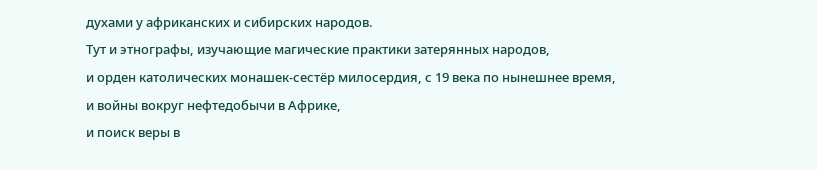духами у африканских и сибирских народов.
Тут и этнографы, изучающие магические практики затерянных народов,
и орден католических монашек-сестёр милосердия, с 19 века по нынешнее время,
и войны вокруг нефтедобычи в Африке,
и поиск веры в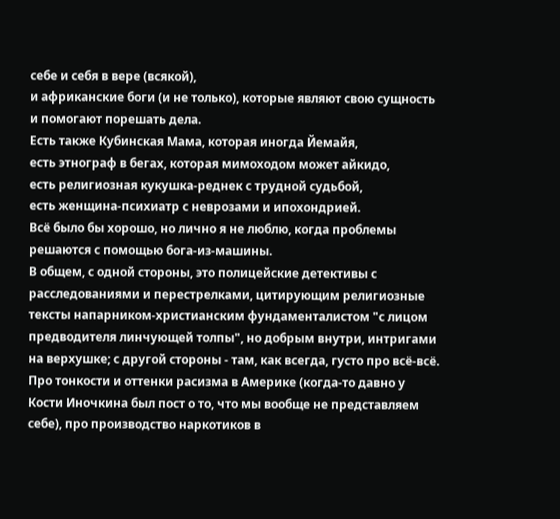себе и себя в вере (всякой),
и африканские боги (и не только), которые являют свою сущность и помогают порешать дела.
Есть также Кубинская Мама, которая иногда Йемайя,
есть этнограф в бегах, которая мимоходом может айкидо,
есть религиозная кукушка-реднек с трудной судьбой,
есть женщина-психиатр с неврозами и ипохондрией.
Всё было бы хорошо, но лично я не люблю, когда проблемы решаются с помощью бога-из-машины.
В общем, с одной стороны, это полицейские детективы с расследованиями и перестрелками, цитирующим религиозные тексты напарником-христианским фундаменталистом "с лицом предводителя линчующей толпы", но добрым внутри, интригами на верхушке; с другой стороны - там, как всегда, густо про всё-всё. Про тонкости и оттенки расизма в Америке (когда-то давно у Кости Иночкина был пост о то, что мы вообще не представляем себе), про производство наркотиков в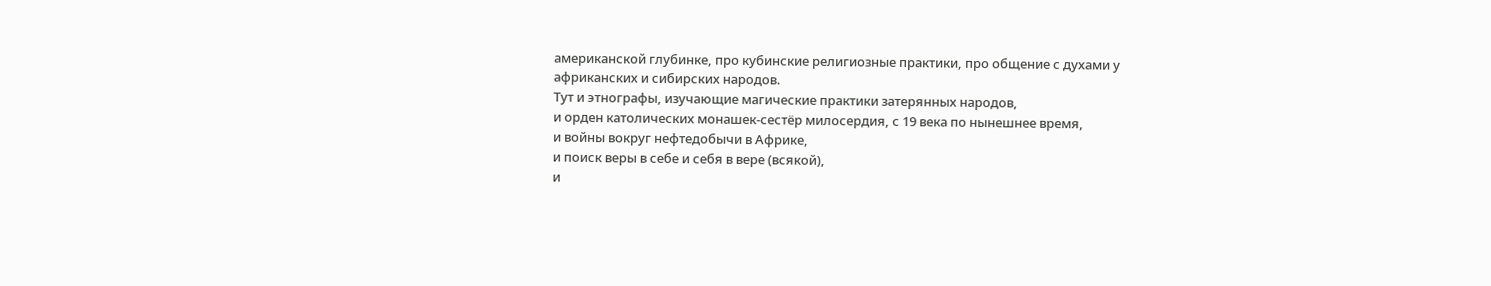американской глубинке, про кубинские религиозные практики, про общение с духами у африканских и сибирских народов.
Тут и этнографы, изучающие магические практики затерянных народов,
и орден католических монашек-сестёр милосердия, с 19 века по нынешнее время,
и войны вокруг нефтедобычи в Африке,
и поиск веры в себе и себя в вере (всякой),
и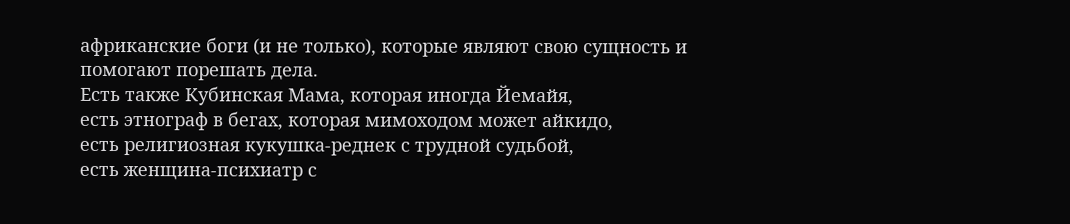африканские боги (и не только), которые являют свою сущность и помогают порешать дела.
Есть также Кубинская Мама, которая иногда Йемайя,
есть этнограф в бегах, которая мимоходом может айкидо,
есть религиозная кукушка-реднек с трудной судьбой,
есть женщина-психиатр с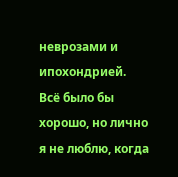неврозами и ипохондрией.
Всё было бы хорошо, но лично я не люблю, когда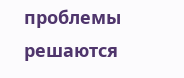проблемы решаются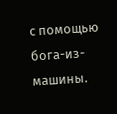с помощью бога-из-машины.